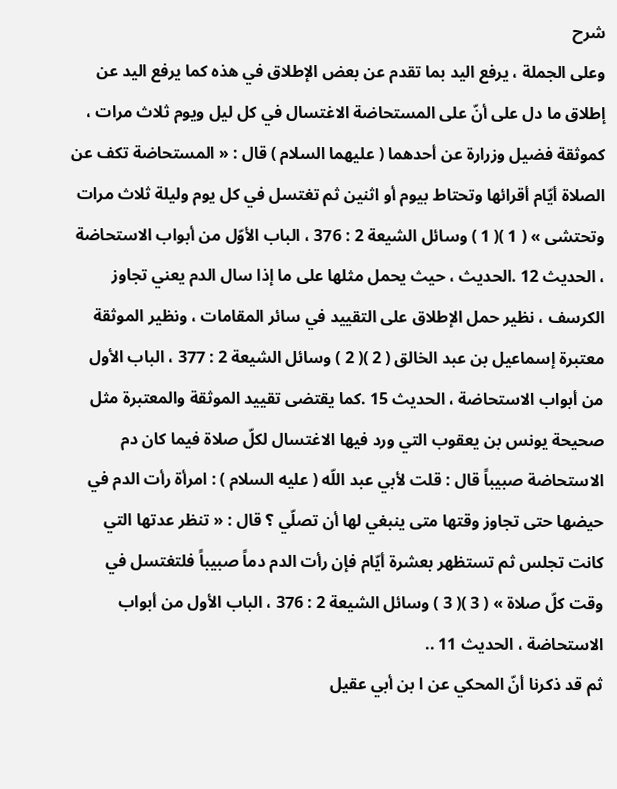شرح
وعلى الجملة ، يرفع اليد بما تقدم عن بعض الإطلاق في هذه كما يرفع اليد عن إطلاق ما دل على أنّ على المستحاضة الاغتسال في كل ليل ويوم ثلاث مرات ، كموثقة فضيل وزرارة عن أحدهما ( عليهما السلام ) قال : « المستحاضة تكف عن الصلاة أيّام أقرائها وتحتاط بيوم أو اثنين ثم تغتسل في كل يوم وليلة ثلاث مرات وتحتشى » ( 1 )( 1 ) وسائل الشيعة 2 : 376 ، الباب الأوّل من أبواب الاستحاضة ، الحديث 12 .الحديث ، حيث يحمل مثلها على ما إذا سال الدم يعني تجاوز الكرسف ، نظير حمل الإطلاق على التقييد في سائر المقامات ، ونظير الموثقة معتبرة إسماعيل بن عبد الخالق ( 2 )( 2 ) وسائل الشيعة 2 : 377 ، الباب الأول من أبواب الاستحاضة ، الحديث 15 .كما يقتضى تقييد الموثقة والمعتبرة مثل صحيحة يونس بن يعقوب التي ورد فيها الاغتسال لكلّ صلاة فيما كان دم الاستحاضة صبيباً قال : قلت لأبي عبد اللّه ( عليه السلام ) : امرأة رأت الدم في حيضها حتى تجاوز وقتها متى ينبغي لها أن تصلّي ؟ قال : « تنظر عدتها التي كانت تجلس ثم تستظهر بعشرة أيّام فإن رأت الدم دماً صبيباً فلتغتسل في وقت كلّ صلاة » ( 3 )( 3 ) وسائل الشيعة 2 : 376 ، الباب الأول من أبواب الاستحاضة ، الحديث 11 ..
ثم قد ذكرنا أنّ المحكي عن ا بن أبي عقيل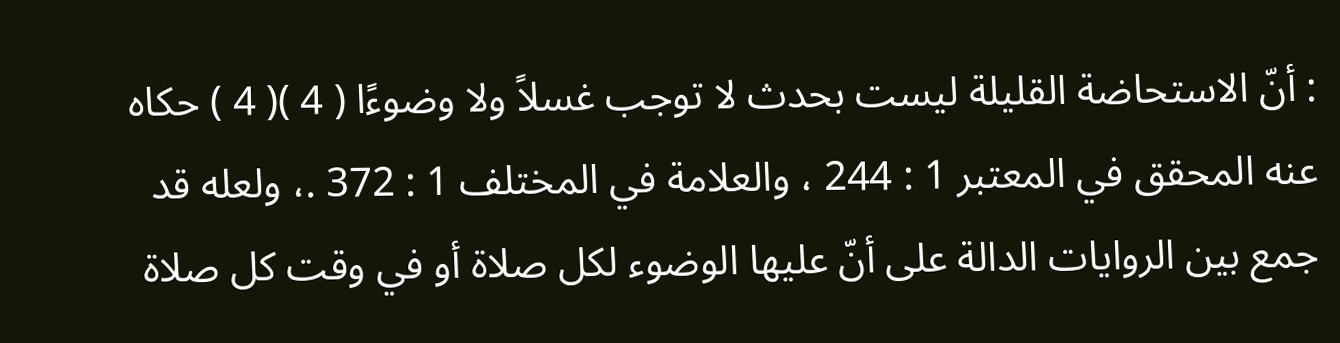: أنّ الاستحاضة القليلة ليست بحدث لا توجب غسلاً ولا وضوءًا ( 4 )( 4 ) حكاه عنه المحقق في المعتبر 1 : 244 ، والعلامة في المختلف 1 : 372 .، ولعله قد جمع بين الروايات الدالة على أنّ عليها الوضوء لكل صلاة أو في وقت كل صلاة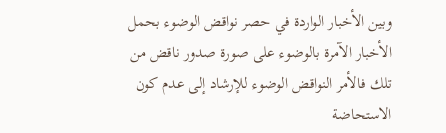وبين الأخبار الواردة في حصر نواقض الوضوء بحمل الأخبار الآمرة بالوضوء على صورة صدور ناقض من تلك فالأمر النواقض الوضوء للإرشاد إلى عدم كون الاستحاضة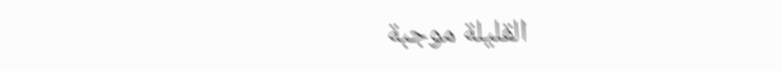القليلة موجبة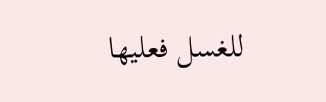للغسل فعليها